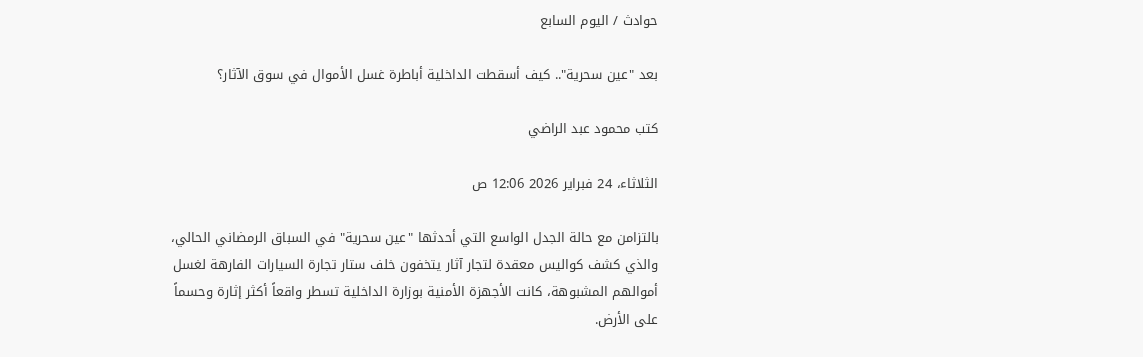حوادث / اليوم السابع

بعد "عين سحرية".. كيف أسقطت الداخلية أباطرة غسل الأموال في سوق الآثار؟

كتب محمود عبد الراضي

الثلاثاء، 24 فبراير 2026 12:06 ص

بالتزامن مع حالة الجدل الواسع التي أحدثها "عين سحرية" في السباق الرمضاني الحالي، والذي كشف كواليس معقدة لتجار آثار يتخفون خلف ستار تجارة السيارات الفارهة لغسل أموالهم المشبوهة، كانت الأجهزة الأمنية بوزارة الداخلية تسطر واقعاً أكثر إثارة وحسماً على الأرض.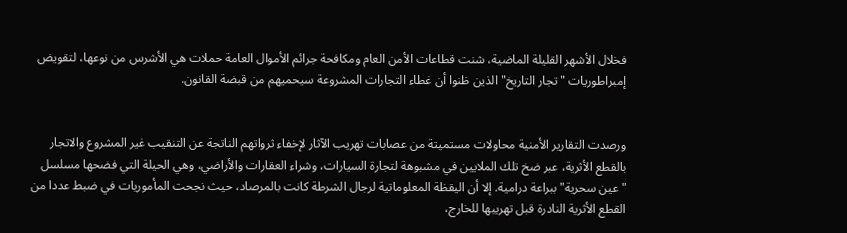فخلال الأشهر القليلة الماضية، شنت قطاعات الأمن العام ومكافحة جرائم الأموال العامة حملات هي الأشرس من نوعها، لتقويض إمبراطوريات "تجار التاريخ" الذين ظنوا أن غطاء التجارات المشروعة سيحميهم من قبضة القانون.


ورصدت التقارير الأمنية محاولات مستميتة من عصابات تهريب الآثار لإخفاء ثرواتهم الناتجة عن التنقيب غير المشروع والاتجار بالقطع الأثرية، عبر ضخ تلك الملايين في مشبوهة لتجارة السيارات، وشراء العقارات والأراضي، وهي الحيلة التي فضحها مسلسل "عين سحرية" ببراعة درامية. إلا أن اليقظة المعلوماتية لرجال الشرطة كانت بالمرصاد، حيث نجحت المأموريات في ضبط عددا من القطع الأثرية النادرة قبل تهريبها للخارج،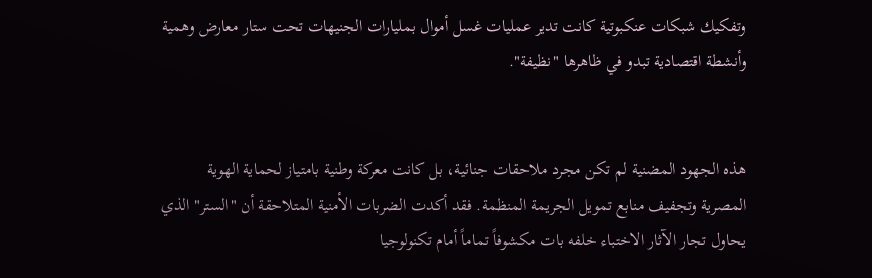وتفكيك شبكات عنكبوتية كانت تدير عمليات غسل أموال بمليارات الجنيهات تحت ستار معارض وهمية وأنشطة اقتصادية تبدو في ظاهرها "نظيفة".


هذه الجهود المضنية لم تكن مجرد ملاحقات جنائية، بل كانت معركة وطنية بامتياز لحماية الهوية المصرية وتجفيف منابع تمويل الجريمة المنظمة. فقد أكدت الضربات الأمنية المتلاحقة أن "الستر" الذي يحاول تجار الآثار الاختباء خلفه بات مكشوفاً تماماً أمام تكنولوجيا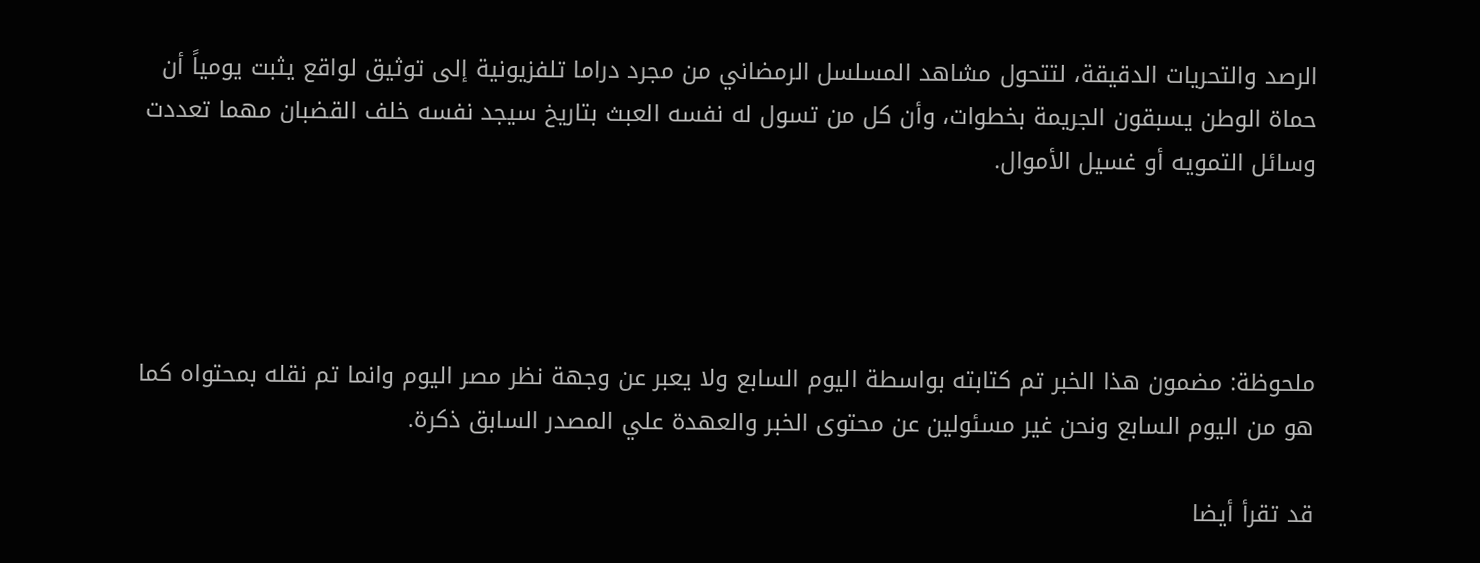الرصد والتحريات الدقيقة، لتتحول مشاهد المسلسل الرمضاني من مجرد دراما تلفزيونية إلى توثيق لواقع يثبت يومياً أن حماة الوطن يسبقون الجريمة بخطوات، وأن كل من تسول له نفسه العبث بتاريخ سيجد نفسه خلف القضبان مهما تعددت وسائل التمويه أو غسيل الأموال.




ملحوظة: مضمون هذا الخبر تم كتابته بواسطة اليوم السابع ولا يعبر عن وجهة نظر مصر اليوم وانما تم نقله بمحتواه كما هو من اليوم السابع ونحن غير مسئولين عن محتوى الخبر والعهدة علي المصدر السابق ذكرة.

قد تقرأ أيضا